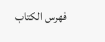فهرس الكتاب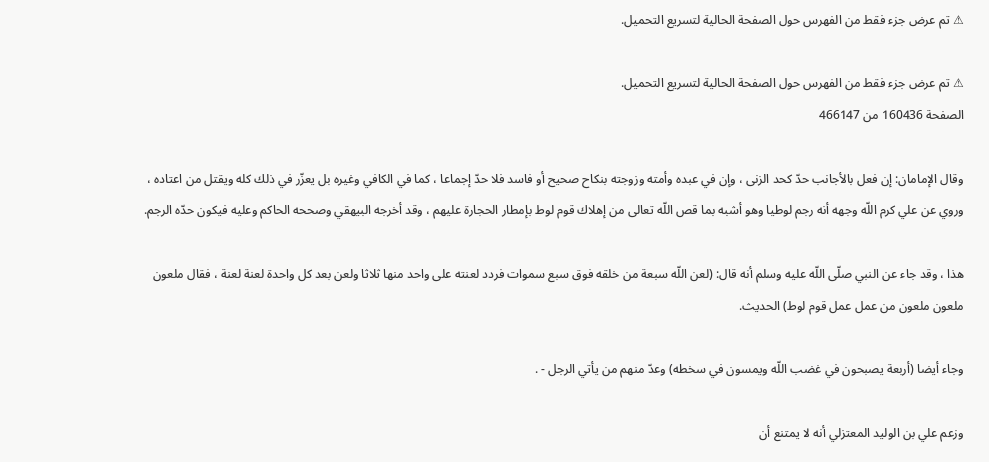⚠ تم عرض جزء فقط من الفهرس حول الصفحة الحالية لتسريع التحميل.

⚠ تم عرض جزء فقط من الفهرس حول الصفحة الحالية لتسريع التحميل.
الصفحة 160436 من 466147

وقال الإمامان: إن فعل بالأجانب حدّ كحد الزنى ، وإن في عبده وأمته وزوجته بنكاح صحيح أو فاسد فلا حدّ إجماعا ، كما في الكافي وغيره بل يعزّر في ذلك كله ويقتل من اعتاده ، وروي عن علي كرم اللّه وجهه أنه رجم لوطيا وهو أشبه بما قص اللّه تعالى من إهلاك قوم لوط بإمطار الحجارة عليهم ، وقد أخرجه البيهقي وصححه الحاكم وعليه فيكون حدّه الرجم.

هذا ، وقد جاء عن النبي صلّى اللّه عليه وسلم أنه قال: (لعن اللّه سبعة من خلقه فوق سبع سموات فردد لعنته على واحد منها ثلاثا ولعن بعد كل واحدة لعنة لعنة ، فقال ملعون ملعون ملعون من عمل عمل قوم لوط) الحديث.

وجاء أيضا (أربعة يصبحون في غضب اللّه ويمسون في سخطه) وعدّ منهم من يأتي الرجل - .

وزعم علي بن الوليد المعتزلي أنه لا يمتنع أن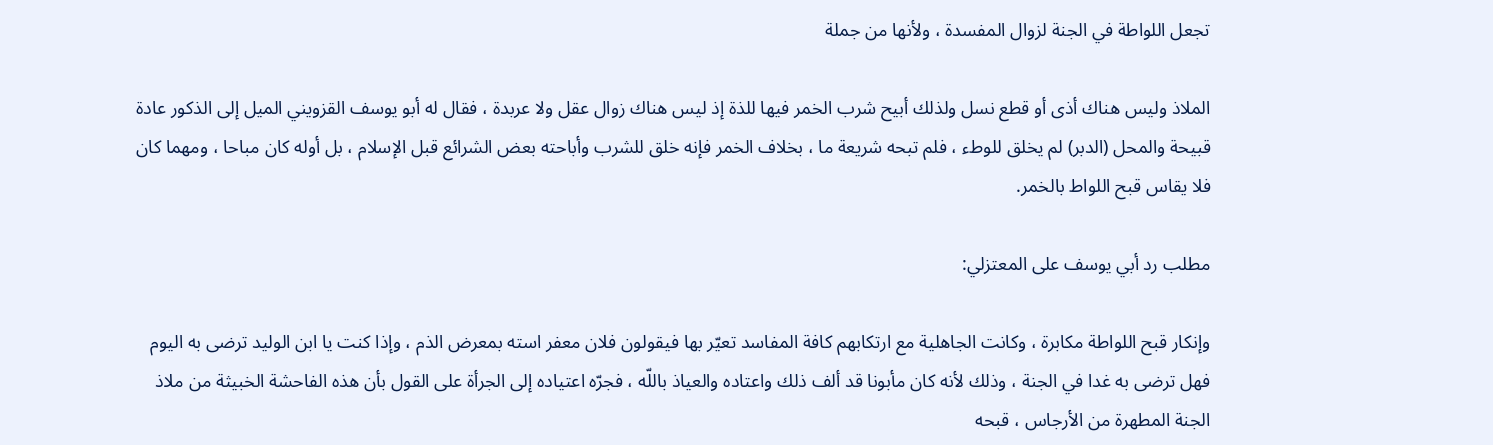تجعل اللواطة في الجنة لزوال المفسدة ، ولأنها من جملة

الملاذ وليس هناك أذى أو قطع نسل ولذلك أبيح شرب الخمر فيها للذة إذ ليس هناك زوال عقل ولا عربدة ، فقال له أبو يوسف القزويني الميل إلى الذكور عادة قبيحة والمحل (الدبر) لم يخلق للوطء ، فلم تبحه شريعة ما ، بخلاف الخمر فإنه خلق للشرب وأباحته بعض الشرائع قبل الإسلام ، بل أوله كان مباحا ، ومهما كان فلا يقاس قبح اللواط بالخمر.

مطلب رد أبي يوسف على المعتزلي:

وإنكار قبح اللواطة مكابرة ، وكانت الجاهلية مع ارتكابهم كافة المفاسد تعيّر بها فيقولون فلان معفر استه بمعرض الذم ، وإذا كنت يا ابن الوليد ترضى به اليوم فهل ترضى به غدا في الجنة ، وذلك لأنه كان مأبونا قد ألف ذلك واعتاده والعياذ باللّه ، فجرّه اعتياده إلى الجرأة على القول بأن هذه الفاحشة الخبيثة من ملاذ الجنة المطهرة من الأرجاس ، قبحه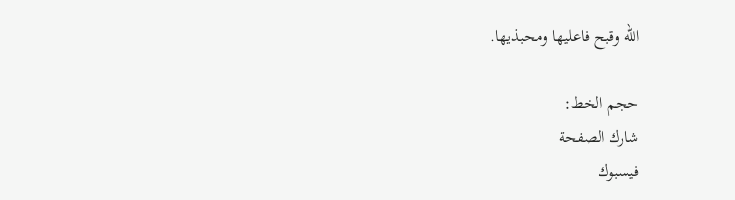اللّه وقبح فاعليها ومحبذيها.

حجم الخط:
شارك الصفحة
فيسبوك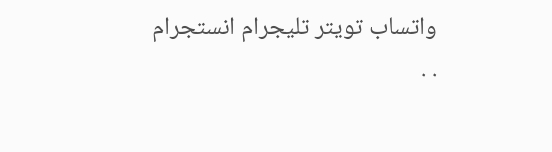واتساب تويتر تليجرام انستجرام
. .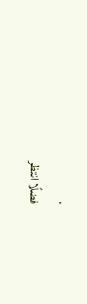.
فضلًا انتظر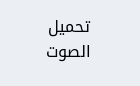تحميل الصوت